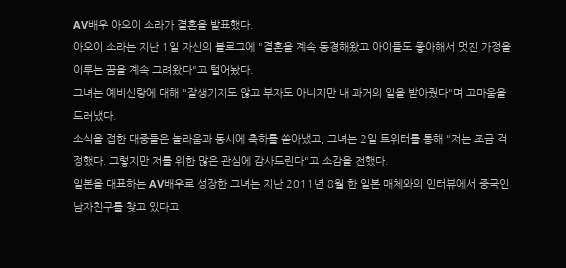AV배우 아오이 소라가 결혼을 발표했다.
아오이 소라는 지난 1일 자신의 블로그에 "결혼을 계속 동경해왔고 아이들도 좋아해서 멋진 가정을 이루는 꿈을 계속 그려왔다"고 털어놨다.
그녀는 예비신랑에 대해 "잘생기지도 않고 부자도 아니지만 내 과거의 일을 받아줬다"며 고마움을 드러냈다.
소식을 접한 대중들은 놀라움과 동시에 축하를 쏟아냈고, 그녀는 2일 트위터를 통해 "저는 조금 걱정했다. 그렇지만 저를 위한 많은 관심에 감사드린다"고 소감을 전했다.
일본을 대표하는 AV배우로 성장한 그녀는 지난 2011년 8월 한 일본 매체와의 인터뷰에서 중국인 남자친구를 찾고 있다고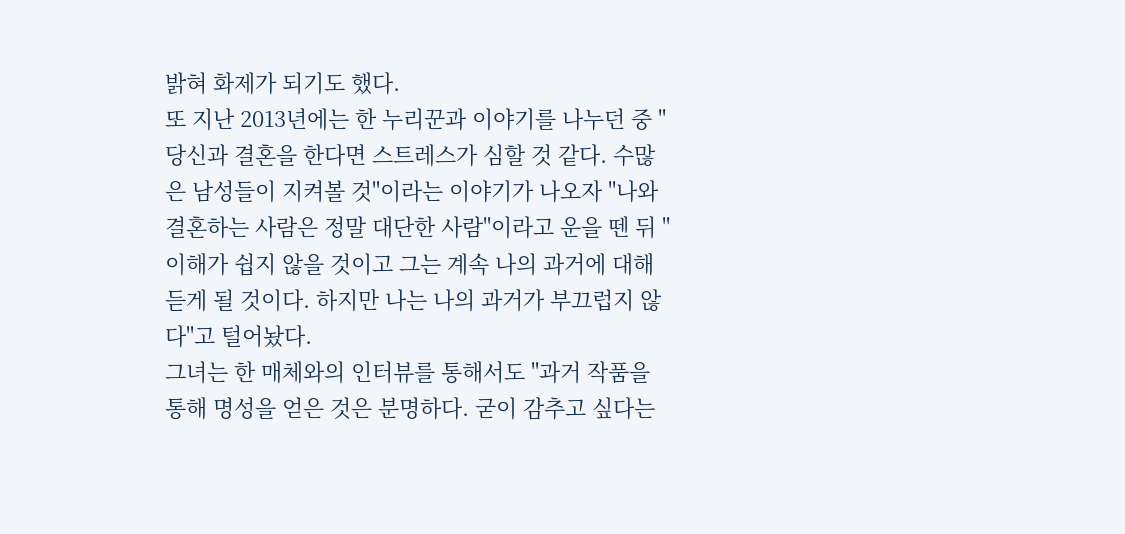밝혀 화제가 되기도 했다.
또 지난 2013년에는 한 누리꾼과 이야기를 나누던 중 "당신과 결혼을 한다면 스트레스가 심할 것 같다. 수많은 남성들이 지켜볼 것"이라는 이야기가 나오자 "나와 결혼하는 사람은 정말 대단한 사람"이라고 운을 뗀 뒤 "이해가 쉽지 않을 것이고 그는 계속 나의 과거에 대해 듣게 될 것이다. 하지만 나는 나의 과거가 부끄럽지 않다"고 털어놨다.
그녀는 한 매체와의 인터뷰를 통해서도 "과거 작품을 통해 명성을 얻은 것은 분명하다. 굳이 감추고 싶다는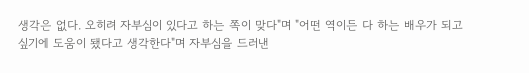생각은 없다. 오히려 자부심이 있다고 하는 쪽이 맞다"며 "어떤 역이든 다 하는 배우가 되고 싶기에 도움이 됐다고 생각한다"며 자부심을 드러낸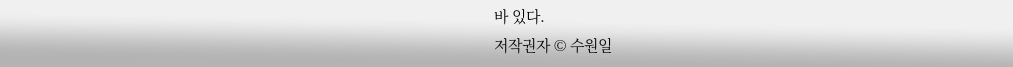바 있다.
저작권자 © 수원일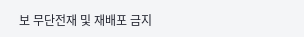보 무단전재 및 재배포 금지